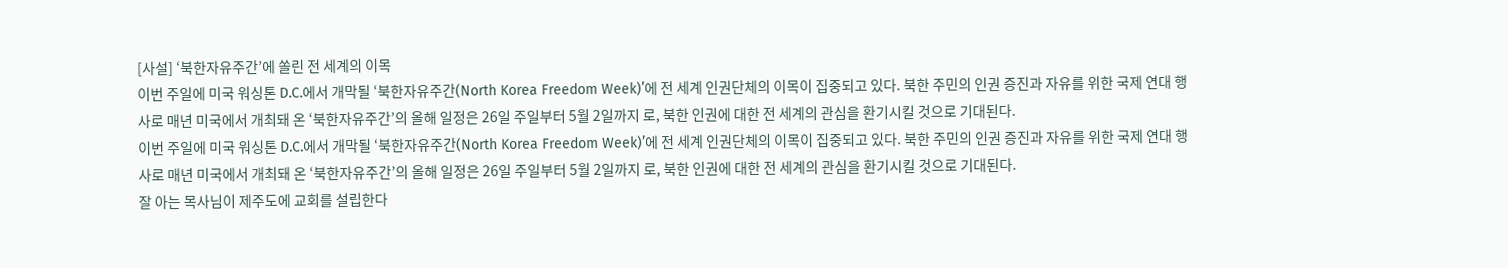[사설] ‘북한자유주간’에 쏠린 전 세계의 이목
이번 주일에 미국 워싱톤 D.C.에서 개막될 ‘북한자유주간(North Korea Freedom Week)’에 전 세계 인권단체의 이목이 집중되고 있다. 북한 주민의 인권 증진과 자유를 위한 국제 연대 행사로 매년 미국에서 개최돼 온 ‘북한자유주간’의 올해 일정은 26일 주일부터 5월 2일까지 로, 북한 인권에 대한 전 세계의 관심을 환기시킬 것으로 기대된다.
이번 주일에 미국 워싱톤 D.C.에서 개막될 ‘북한자유주간(North Korea Freedom Week)’에 전 세계 인권단체의 이목이 집중되고 있다. 북한 주민의 인권 증진과 자유를 위한 국제 연대 행사로 매년 미국에서 개최돼 온 ‘북한자유주간’의 올해 일정은 26일 주일부터 5월 2일까지 로, 북한 인권에 대한 전 세계의 관심을 환기시킬 것으로 기대된다.
잘 아는 목사님이 제주도에 교회를 설립한다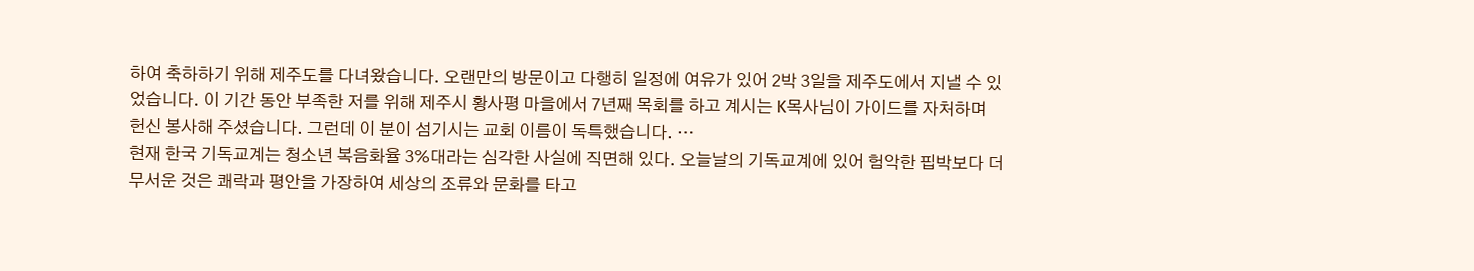하여 축하하기 위해 제주도를 다녀왔습니다. 오랜만의 방문이고 다행히 일정에 여유가 있어 2박 3일을 제주도에서 지낼 수 있었습니다. 이 기간 동안 부족한 저를 위해 제주시 황사평 마을에서 7년째 목회를 하고 계시는 K목사님이 가이드를 자처하며 헌신 봉사해 주셨습니다. 그런데 이 분이 섬기시는 교회 이름이 독특했습니다. …
현재 한국 기독교계는 청소년 복음화율 3%대라는 심각한 사실에 직면해 있다. 오늘날의 기독교계에 있어 험악한 핍박보다 더 무서운 것은 쾌락과 평안을 가장하여 세상의 조류와 문화를 타고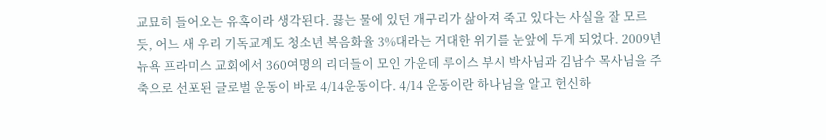교묘히 들어오는 유혹이라 생각된다. 끓는 물에 있던 개구리가 삶아져 죽고 있다는 사실을 잘 모르듯, 어느 새 우리 기독교계도 청소년 복음화율 3%대라는 거대한 위기를 눈앞에 두게 되었다. 2009년 뉴욕 프라미스 교회에서 360여명의 리더들이 모인 가운데 루이스 부시 박사님과 김남수 목사님을 주축으로 선포된 글로벌 운동이 바로 4/14운동이다. 4/14 운동이란 하나님을 알고 헌신하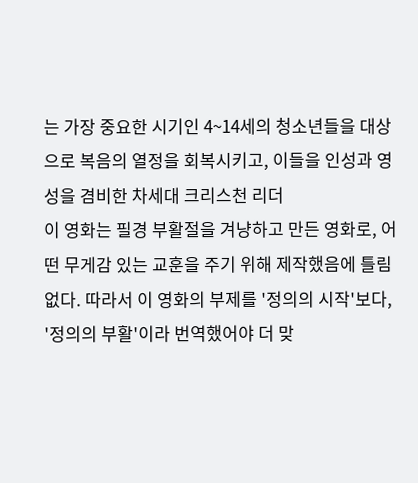는 가장 중요한 시기인 4~14세의 청소년들을 대상으로 복음의 열정을 회복시키고, 이들을 인성과 영성을 겸비한 차세대 크리스천 리더
이 영화는 필경 부활절을 겨냥하고 만든 영화로, 어떤 무게감 있는 교훈을 주기 위해 제작했음에 틀림없다. 따라서 이 영화의 부제를 '정의의 시작'보다, '정의의 부활'이라 번역했어야 더 맞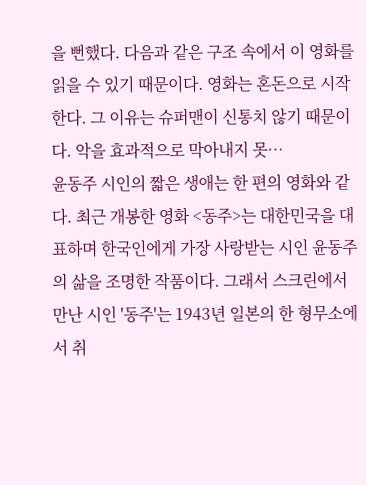을 뻔했다. 다음과 같은 구조 속에서 이 영화를 읽을 수 있기 때문이다. 영화는 혼돈으로 시작한다. 그 이유는 슈퍼맨이 신통치 않기 때문이다. 악을 효과적으로 막아내지 못…
윤동주 시인의 짧은 생애는 한 편의 영화와 같다. 최근 개봉한 영화 <동주>는 대한민국을 대표하며 한국인에게 가장 사랑받는 시인 윤동주의 삶을 조명한 작품이다. 그래서 스크린에서 만난 시인 '동주'는 1943년 일본의 한 형무소에서 취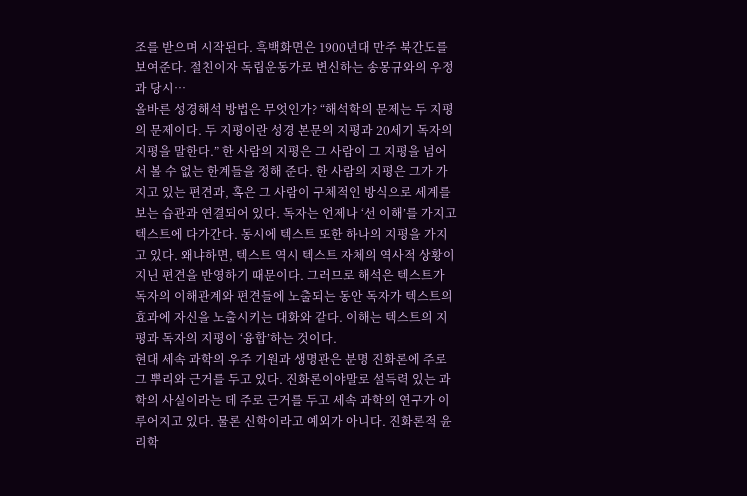조를 받으며 시작된다. 흑백화면은 1900년대 만주 북간도를 보여준다. 절친이자 독립운동가로 변신하는 송몽규와의 우정과 당시…
올바른 성경해석 방법은 무엇인가? “해석학의 문제는 두 지평의 문제이다. 두 지평이란 성경 본문의 지평과 20세기 독자의 지평을 말한다.” 한 사람의 지평은 그 사람이 그 지평을 넘어서 볼 수 없는 한계들을 정해 준다. 한 사람의 지평은 그가 가지고 있는 편견과, 혹은 그 사람이 구체적인 방식으로 세계를 보는 습관과 연결되어 있다. 독자는 언제나 ‘선 이해’를 가지고 텍스트에 다가간다. 동시에 텍스트 또한 하나의 지평을 가지고 있다. 왜냐하면, 텍스트 역시 텍스트 자체의 역사적 상황이 지닌 편견을 반영하기 때문이다. 그러므로 해석은 텍스트가 독자의 이해관계와 편견들에 노출되는 동안 독자가 텍스트의 효과에 자신을 노출시키는 대화와 같다. 이해는 텍스트의 지평과 독자의 지평이 ‘융합’하는 것이다.
현대 세속 과학의 우주 기원과 생명관은 분명 진화론에 주로 그 뿌리와 근거를 두고 있다. 진화론이야말로 설득력 있는 과학의 사실이라는 데 주로 근거를 두고 세속 과학의 연구가 이루어지고 있다. 물론 신학이라고 예외가 아니다. 진화론적 윤리학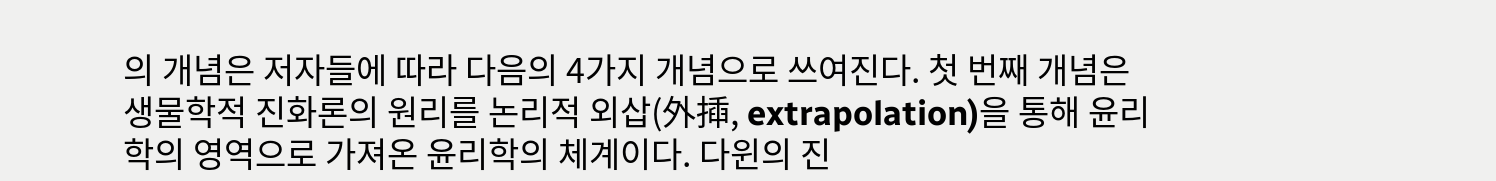의 개념은 저자들에 따라 다음의 4가지 개념으로 쓰여진다. 첫 번째 개념은 생물학적 진화론의 원리를 논리적 외삽(外揷, extrapolation)을 통해 윤리학의 영역으로 가져온 윤리학의 체계이다. 다윈의 진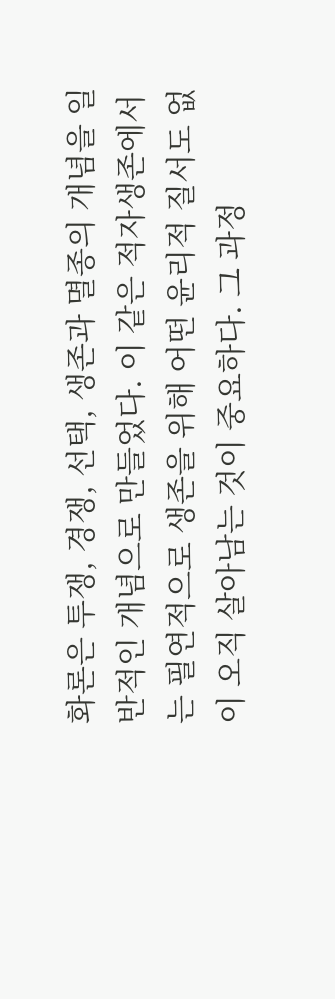화론은 투쟁, 경쟁, 선택, 생존과 멸종의 개념을 일반적인 개념으로 만들었다. 이 같은 적자생존에서는 필연적으로 생존을 위해 어떤 윤리적 질서도 없이 오직 살아남는 것이 중요하다. 그 과정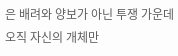은 배려와 양보가 아닌 투쟁 가운데 오직 자신의 개체만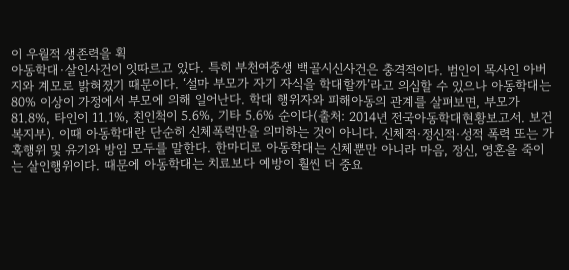이 우월적 생존력을 획
아동학대·살인사건이 잇따르고 있다. 특히 부천여중생 백골시신사건은 충격적이다. 범인이 목사인 아버지와 계모로 밝혀졌기 때문이다. ‘설마 부모가 자기 자식을 학대할까’라고 의심할 수 있으나 아동학대는 80% 이상이 가정에서 부모에 의해 일어난다. 학대 행위자와 피해아동의 관계를 살펴보면, 부모가 81.8%, 타인이 11.1%, 친인척이 5.6%, 기타 5.6% 순이다(출처: 2014년 전국아동학대현황보고서. 보건복지부). 이때 아동학대란 단순히 신체폭력만을 의미하는 것이 아니다. 신체적·정신적·성적 폭력 또는 가혹행위 및 유기와 방임 모두를 말한다. 한마디로 아동학대는 신체뿐만 아니라 마음, 정신, 영혼을 죽이는 살인행위이다. 때문에 아동학대는 치료보다 예방이 훨씬 더 중요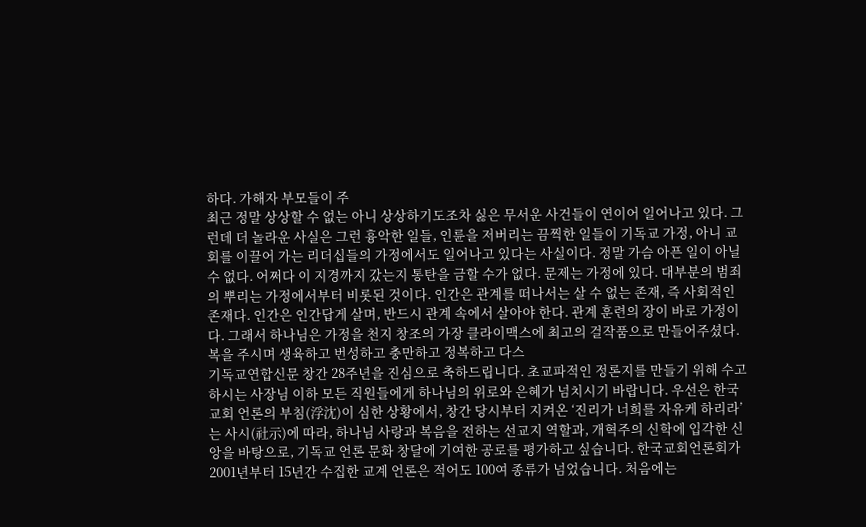하다. 가해자 부모들이 주
최근 정말 상상할 수 없는 아니 상상하기도조차 싫은 무서운 사건들이 연이어 일어나고 있다. 그런데 더 놀라운 사실은 그런 흉악한 일들, 인륜을 저버리는 끔찍한 일들이 기독교 가정, 아니 교회를 이끌어 가는 리더십들의 가정에서도 일어나고 있다는 사실이다. 정말 가슴 아픈 일이 아닐 수 없다. 어쩌다 이 지경까지 갔는지 통탄을 금할 수가 없다. 문제는 가정에 있다. 대부분의 범죄의 뿌리는 가정에서부터 비롯된 것이다. 인간은 관계를 떠나서는 살 수 없는 존재, 즉 사회적인 존재다. 인간은 인간답게 살며, 반드시 관계 속에서 살아야 한다. 관계 훈련의 장이 바로 가정이다. 그래서 하나님은 가정을 천지 창조의 가장 클라이맥스에 최고의 걸작품으로 만들어주셨다. 복을 주시며 생육하고 번성하고 충만하고 정복하고 다스
기독교연합신문 창간 28주년을 진심으로 축하드립니다. 초교파적인 정론지를 만들기 위해 수고하시는 사장님 이하 모든 직원들에게 하나님의 위로와 은혜가 넘치시기 바랍니다. 우선은 한국교회 언론의 부침(浮沈)이 심한 상황에서, 창간 당시부터 지켜온 ‘진리가 너희를 자유케 하리라’는 사시(社示)에 따라, 하나님 사랑과 복음을 전하는 선교지 역할과, 개혁주의 신학에 입각한 신앙을 바탕으로, 기독교 언론 문화 창달에 기여한 공로를 평가하고 싶습니다. 한국교회언론회가 2001년부터 15년간 수집한 교계 언론은 적어도 100여 종류가 넘었습니다. 처음에는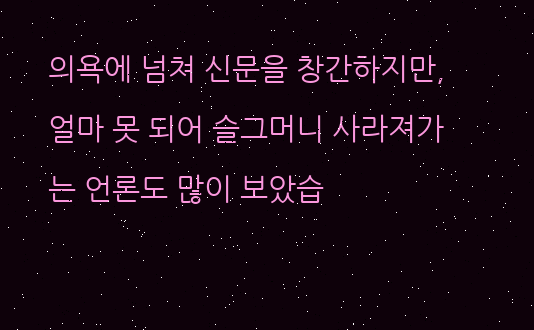의욕에 넘쳐 신문을 창간하지만, 얼마 못 되어 슬그머니 사라져가는 언론도 많이 보았습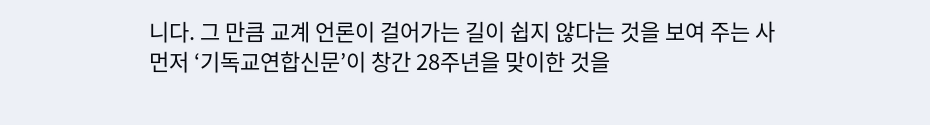니다. 그 만큼 교계 언론이 걸어가는 길이 쉽지 않다는 것을 보여 주는 사
먼저 ‘기독교연합신문’이 창간 28주년을 맞이한 것을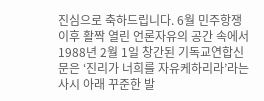진심으로 축하드립니다. 6월 민주항쟁 이후 활짝 열린 언론자유의 공간 속에서 1988년 2월 1일 창간된 기독교연합신문은 ‘진리가 너희를 자유케하리라’라는 사시 아래 꾸준한 발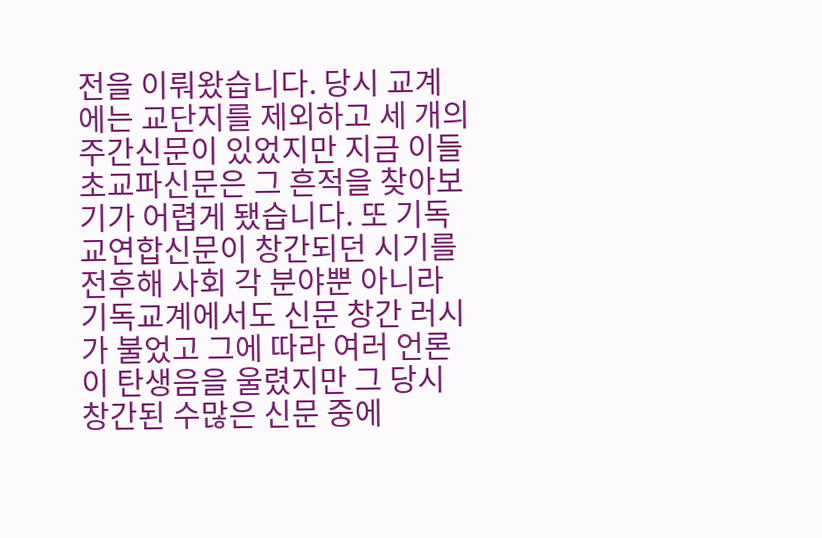전을 이뤄왔습니다. 당시 교계에는 교단지를 제외하고 세 개의 주간신문이 있었지만 지금 이들 초교파신문은 그 흔적을 찾아보기가 어렵게 됐습니다. 또 기독교연합신문이 창간되던 시기를 전후해 사회 각 분야뿐 아니라 기독교계에서도 신문 창간 러시가 불었고 그에 따라 여러 언론이 탄생음을 울렸지만 그 당시 창간된 수많은 신문 중에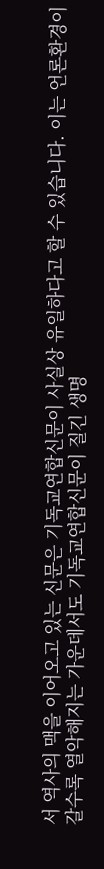서 역사의 맥을 이어오고 있는 신문은 기독교연합신문이 사실상 유일하다고 할 수 있습니다. 이는 언론환경이 갈수록 열악해지는 가운데서도 기독교연합신문이 질긴 생명